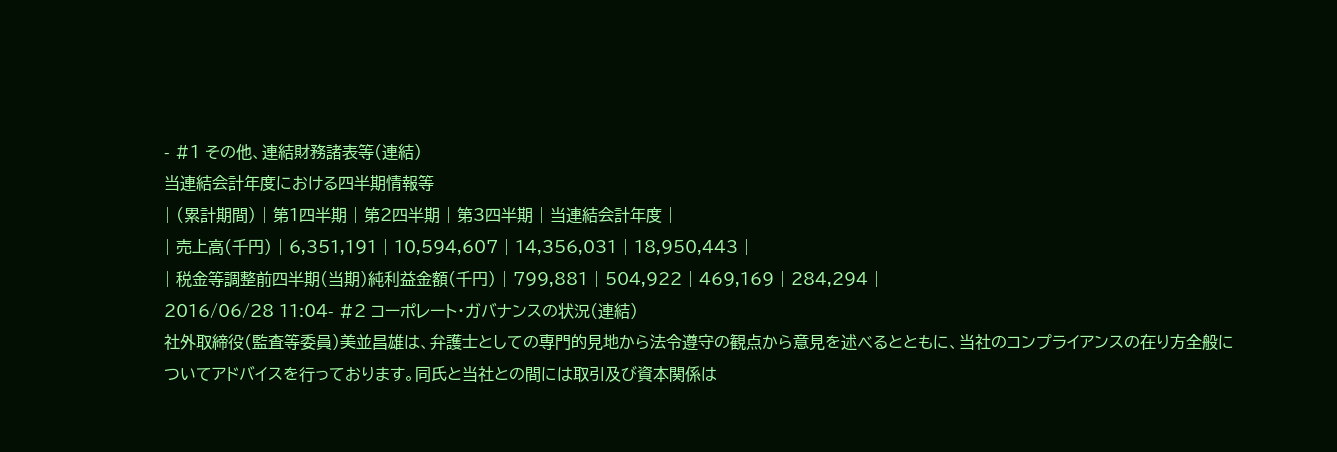- #1 その他、連結財務諸表等(連結)
当連結会計年度における四半期情報等
| (累計期間) | 第1四半期 | 第2四半期 | 第3四半期 | 当連結会計年度 |
| 売上高(千円) | 6,351,191 | 10,594,607 | 14,356,031 | 18,950,443 |
| 税金等調整前四半期(当期)純利益金額(千円) | 799,881 | 504,922 | 469,169 | 284,294 |
2016/06/28 11:04- #2 コーポレート・ガバナンスの状況(連結)
社外取締役(監査等委員)美並昌雄は、弁護士としての専門的見地から法令遵守の観点から意見を述べるとともに、当社のコンプライアンスの在り方全般についてアドバイスを行っております。同氏と当社との間には取引及び資本関係は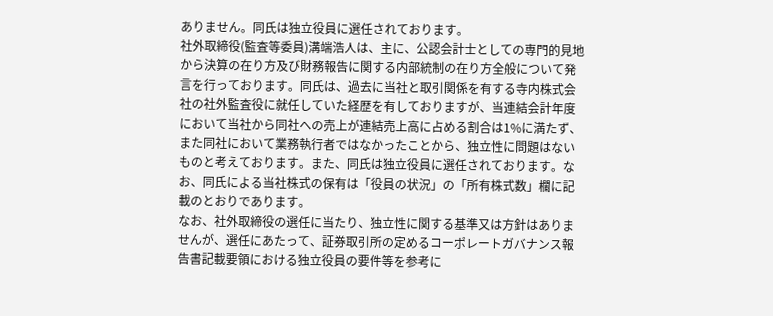ありません。同氏は独立役員に選任されております。
社外取締役(監査等委員)溝端浩人は、主に、公認会計士としての専門的見地から決算の在り方及び財務報告に関する内部統制の在り方全般について発言を行っております。同氏は、過去に当社と取引関係を有する寺内株式会社の社外監査役に就任していた経歴を有しておりますが、当連結会計年度において当社から同社への売上が連結売上高に占める割合は1%に満たず、また同社において業務執行者ではなかったことから、独立性に問題はないものと考えております。また、同氏は独立役員に選任されております。なお、同氏による当社株式の保有は「役員の状況」の「所有株式数」欄に記載のとおりであります。
なお、社外取締役の選任に当たり、独立性に関する基準又は方針はありませんが、選任にあたって、証券取引所の定めるコーポレートガバナンス報告書記載要領における独立役員の要件等を参考に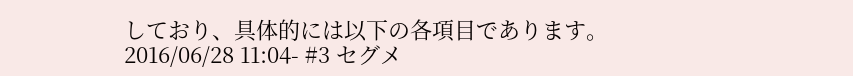しており、具体的には以下の各項目であります。
2016/06/28 11:04- #3 セグメ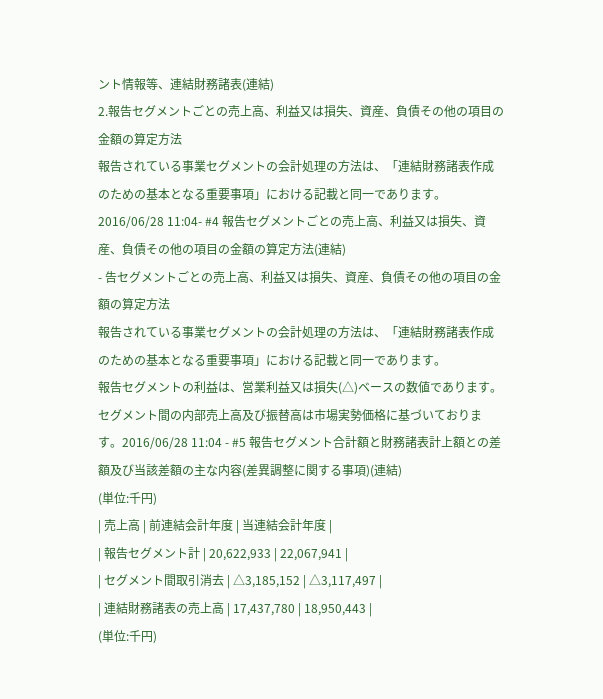ント情報等、連結財務諸表(連結)
2.報告セグメントごとの売上高、利益又は損失、資産、負債その他の項目の金額の算定方法
報告されている事業セグメントの会計処理の方法は、「連結財務諸表作成のための基本となる重要事項」における記載と同一であります。
2016/06/28 11:04- #4 報告セグメントごとの売上高、利益又は損失、資産、負債その他の項目の金額の算定方法(連結)
- 告セグメントごとの売上高、利益又は損失、資産、負債その他の項目の金額の算定方法
報告されている事業セグメントの会計処理の方法は、「連結財務諸表作成のための基本となる重要事項」における記載と同一であります。
報告セグメントの利益は、営業利益又は損失(△)ベースの数値であります。
セグメント間の内部売上高及び振替高は市場実勢価格に基づいております。2016/06/28 11:04 - #5 報告セグメント合計額と財務諸表計上額との差額及び当該差額の主な内容(差異調整に関する事項)(連結)
(単位:千円)
| 売上高 | 前連結会計年度 | 当連結会計年度 |
| 報告セグメント計 | 20,622,933 | 22,067,941 |
| セグメント間取引消去 | △3,185,152 | △3,117,497 |
| 連結財務諸表の売上高 | 17,437,780 | 18,950,443 |
(単位:千円)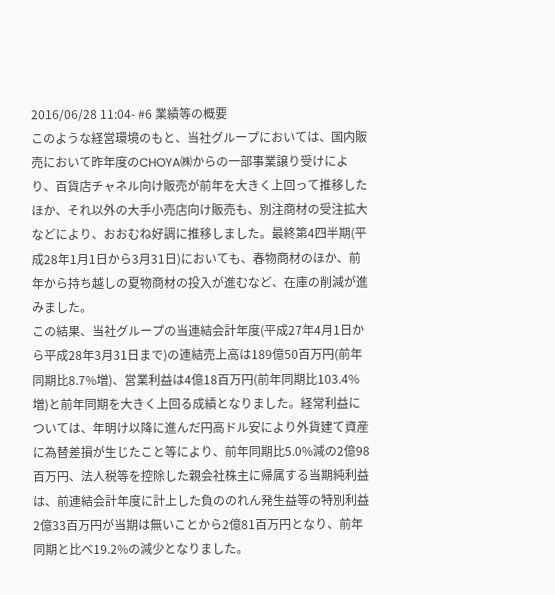2016/06/28 11:04- #6 業績等の概要
このような経営環境のもと、当社グループにおいては、国内販売において昨年度のCHOYA㈱からの一部事業譲り受けにより、百貨店チャネル向け販売が前年を大きく上回って推移したほか、それ以外の大手小売店向け販売も、別注商材の受注拡大などにより、おおむね好調に推移しました。最終第4四半期(平成28年1月1日から3月31日)においても、春物商材のほか、前年から持ち越しの夏物商材の投入が進むなど、在庫の削減が進みました。
この結果、当社グループの当連結会計年度(平成27年4月1日から平成28年3月31日まで)の連結売上高は189億50百万円(前年同期比8.7%増)、営業利益は4億18百万円(前年同期比103.4%増)と前年同期を大きく上回る成績となりました。経常利益については、年明け以降に進んだ円高ドル安により外貨建て資産に為替差損が生じたこと等により、前年同期比5.0%減の2億98百万円、法人税等を控除した親会社株主に帰属する当期純利益は、前連結会計年度に計上した負ののれん発生益等の特別利益2億33百万円が当期は無いことから2億81百万円となり、前年同期と比べ19.2%の減少となりました。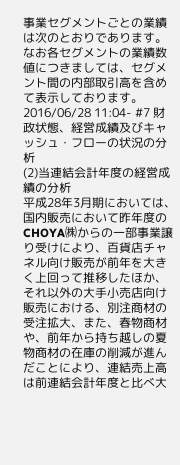事業セグメントごとの業績は次のとおりであります。なお各セグメントの業績数値につきましては、セグメント間の内部取引高を含めて表示しております。
2016/06/28 11:04- #7 財政状態、経営成績及びキャッシュ・フローの状況の分析
(2)当連結会計年度の経営成績の分析
平成28年3月期においては、国内販売において昨年度のCHOYA㈱からの一部事業譲り受けにより、百貨店チャネル向け販売が前年を大きく上回って推移したほか、それ以外の大手小売店向け販売における、別注商材の受注拡大、また、春物商材や、前年から持ち越しの夏物商材の在庫の削減が進んだことにより、連結売上高は前連結会計年度と比べ大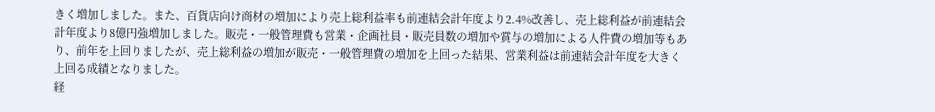きく増加しました。また、百貨店向け商材の増加により売上総利益率も前連結会計年度より2.4%改善し、売上総利益が前連結会計年度より8億円強増加しました。販売・一般管理費も営業・企画社員・販売員数の増加や賞与の増加による人件費の増加等もあり、前年を上回りましたが、売上総利益の増加が販売・一般管理費の増加を上回った結果、営業利益は前連結会計年度を大きく上回る成績となりました。
経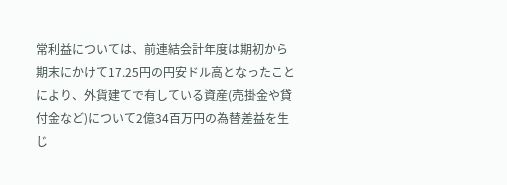常利益については、前連結会計年度は期初から期末にかけて17.25円の円安ドル高となったことにより、外貨建てで有している資産(売掛金や貸付金など)について2億34百万円の為替差益を生じ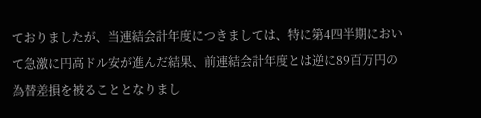ておりましたが、当連結会計年度につきましては、特に第4四半期において急激に円高ドル安が進んだ結果、前連結会計年度とは逆に89百万円の為替差損を被ることとなりまし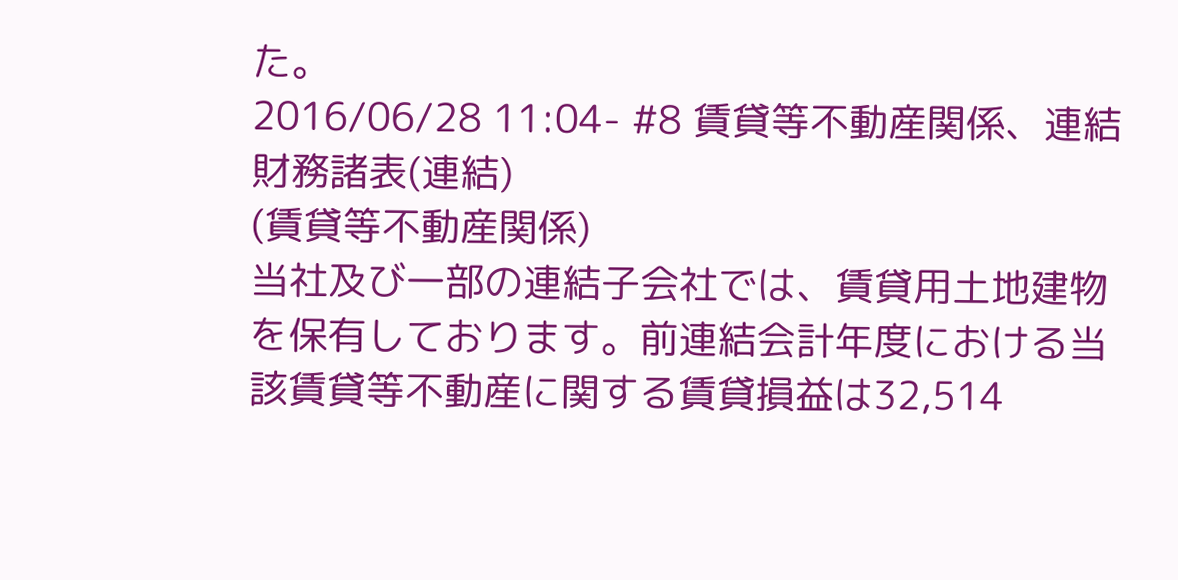た。
2016/06/28 11:04- #8 賃貸等不動産関係、連結財務諸表(連結)
(賃貸等不動産関係)
当社及び一部の連結子会社では、賃貸用土地建物を保有しております。前連結会計年度における当該賃貸等不動産に関する賃貸損益は32,514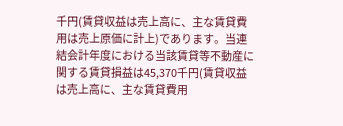千円(賃貸収益は売上高に、主な賃貸費用は売上原価に計上)であります。当連結会計年度における当該賃貸等不動産に関する賃貸損益は45,370千円(賃貸収益は売上高に、主な賃貸費用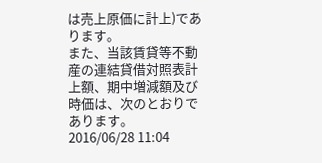は売上原価に計上)であります。
また、当該賃貸等不動産の連結貸借対照表計上額、期中増減額及び時価は、次のとおりであります。
2016/06/28 11:04